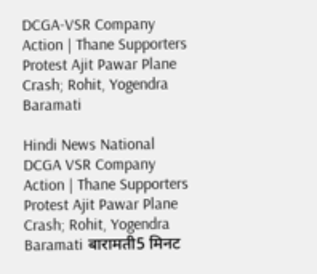DCGA-VSR Company Action | Thane Supporters Protest Ajit Pawar Plane Crash; Rohit, Yogendra Baramati

Hindi News National DCGA VSR Company Action | Thane Supporters Protest Ajit Pawar Plane Crash; Rohit, Yogendra Baramati बारामती5 मिनट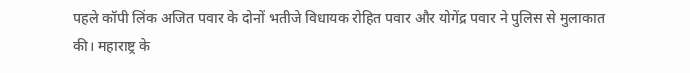पहले कॉपी लिंक अजित पवार के दोनों भतीजे विधायक रोहित पवार और योगेंद्र पवार ने पुलिस से मुलाकात की। महाराष्ट्र के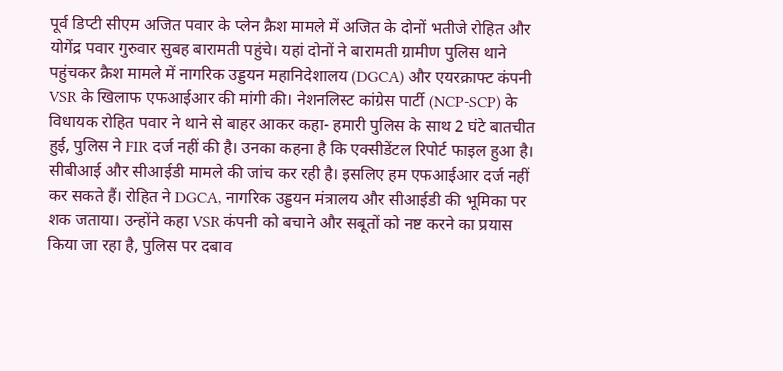पूर्व डिप्टी सीएम अजित पवार के प्लेन क्रैश मामले में अजित के दोनों भतीजे रोहित और योगेंद्र पवार गुरुवार सुबह बारामती पहुंचे। यहां दोनों ने बारामती ग्रामीण पुलिस थाने पहुंचकर क्रैश मामले में नागरिक उड्डयन महानिदेशालय (DGCA) और एयरक्राफ्ट कंपनी VSR के खिलाफ एफआईआर की मांगी की। नेशनलिस्ट कांग्रेस पार्टी (NCP-SCP) के विधायक रोहित पवार ने थाने से बाहर आकर कहा- हमारी पुलिस के साथ 2 घंटे बातचीत हुई, पुलिस ने FIR दर्ज नहीं की है। उनका कहना है कि एक्सीडेंटल रिपोर्ट फाइल हुआ है। सीबीआई और सीआईडी मामले की जांच कर रही है। इसलिए हम एफआईआर दर्ज नहीं कर सकते हैं। रोहित ने DGCA, नागरिक उड्डयन मंत्रालय और सीआईडी की भूमिका पर शक जताया। उन्होंने कहा VSR कंपनी को बचाने और सबूतों को नष्ट करने का प्रयास किया जा रहा है, पुलिस पर दबाव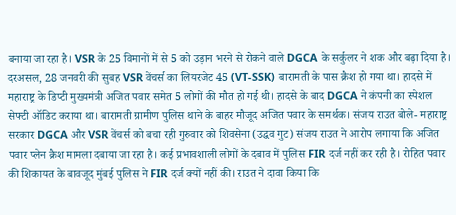बनाया जा रहा है। VSR के 25 विमानों में से 5 को उड़ान भरने से रोकने वाले DGCA के सर्कुलर ने शक और बढ़ा दिया है। दरअसल, 28 जनवरी की सुबह VSR वेंचर्स का लियरजेट 45 (VT-SSK) बारामती के पास क्रैश हो गया था। हादसे में महाराष्ट्र के डिप्टी मुख्यमंत्री अजित पवार समेत 5 लोगों की मौत हो गई थी। हादसे के बाद DGCA ने कंपनी का स्पेशल सेफ्टी ऑडिट कराया था। बारामती ग्रामीण पुलिस थाने के बाहर मौजूद अजित पवार के समर्थक। संजय राउत बोले- महाराष्ट्र सरकार DGCA और VSR वेंचर्स को बचा रही गुरुवार को शिवसेना (उद्धव गुट) संजय राउत ने आरोप लगाया कि अजित पवार प्लेन क्रैश मामला दबाया जा रहा है। कई प्रभावशाली लोगों के दबाव में पुलिस FIR दर्ज नहीं कर रही है। रोहित पवार की शिकायत के बावजूद मुंबई पुलिस ने FIR दर्ज क्यों नहीं की। राउत ने दावा किया कि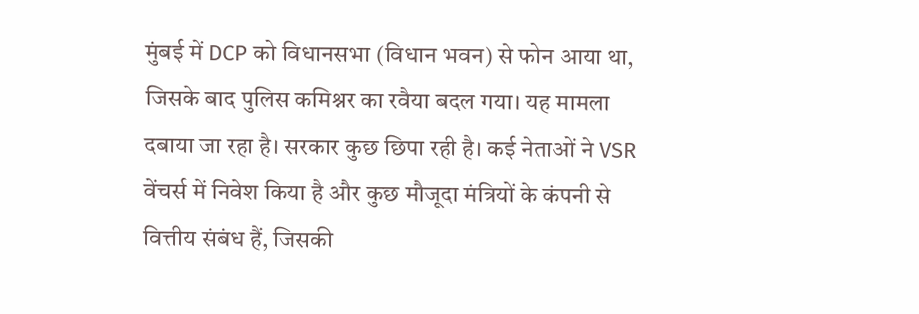मुंबई में DCP को विधानसभा (विधान भवन) से फोन आया था, जिसके बाद पुलिस कमिश्नर का रवैया बदल गया। यह मामला दबाया जा रहा है। सरकार कुछ छिपा रही है। कई नेताओं ने VSR वेंचर्स में निवेश किया है और कुछ मौजूदा मंत्रियों के कंपनी से वित्तीय संबंध हैं, जिसकी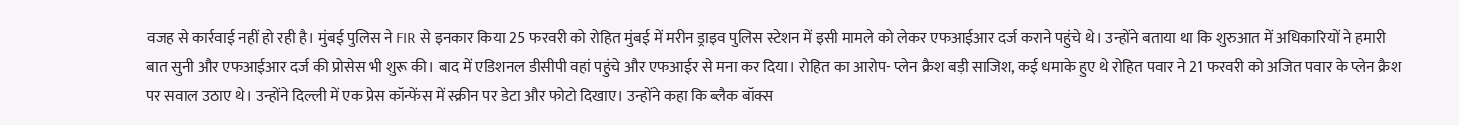वजह से कार्रवाई नहीं हो रही है। मुंबई पुलिस ने FIR से इनकार किया 25 फरवरी को रोहित मुंबई में मरीन ड्राइव पुलिस स्टेशन में इसी मामले को लेकर एफआईआर दर्ज कराने पहुंचे थे। उन्होंने बताया था कि शुरुआत में अधिकारियों ने हमारी बात सुनी और एफआईआर दर्ज की प्रोसेस भी शुरू की। बाद में एडिशनल डीसीपी वहां पहुंचे और एफआईर से मना कर दिया। रोहित का आरोप- प्लेन क्रैश बड़ी साजिश, कई धमाके हुए थे रोहित पवार ने 21 फरवरी को अजित पवार के प्लेन क्रैश पर सवाल उठाए थे। उन्होंने दिल्ली में एक प्रेस कॉन्फेंस में स्क्रीन पर डेटा और फोटो दिखाए। उन्होंने कहा कि ब्लैक बॉक्स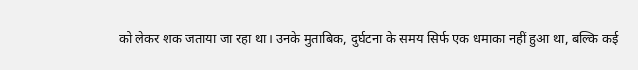को लेकर शक जताया जा रहा था। उनके मुताबिक, दुर्घटना के समय सिर्फ एक धमाका नहीं हुआ था, बल्कि कई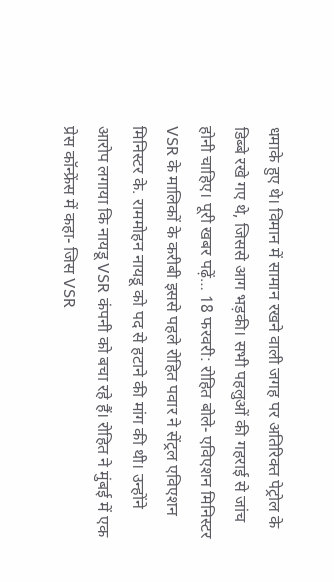धमाके हुए थे। विमान में सामान रखने वाली जगह पर अतिरिक्त पेट्रोल के डिब्बे रखे गए थे, जिससे आग भड़की। सभी पहलुओं की गहराई से जांच होनी चाहिए। पूरी खबर पढ़ें… 18 फरवरी: रोहित बोले- एविएशन मिनिस्टर VSR के मालिकों के करीबी इससे पहले रोहित पवार ने सेंट्रल एविएशन मिनिस्टर के. राममोहन नायडू को पद से हटाने की मांग की थी। उन्होंने आरोप लगाया कि नायडू VSR कंपनी को बचा रहे हैं। रोहित ने मुंबई में एक प्रेस कॉन्फ्रेंस में कहा- जिस VSR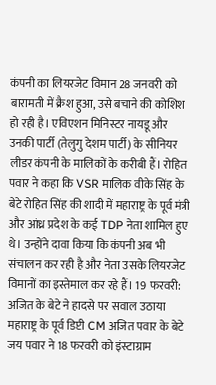कंपनी का लियरजेट विमान 28 जनवरी को बारामती में क्रैश हुआ, उसे बचाने की कोशिश हो रही है। एविएशन मिनिस्टर नायडू और उनकी पार्टी (तेलुगु देशम पार्टी) के सीनियर लीडर कंपनी के मालिकों के करीबी हैं। रोहित पवार ने कहा कि VSR मालिक वीके सिंह के बेटे रोहित सिंह की शादी में महाराष्ट्र के पूर्व मंत्री और आंध्र प्रदेश के कई TDP नेता शामिल हुए थे। उन्होंने दावा किया कि कंपनी अब भी संचालन कर रही है और नेता उसके लियरजेट विमानों का इस्तेमाल कर रहे हैं। 19 फरवरी: अजित के बेटे ने हादसे पर सवाल उठाया महाराष्ट्र के पूर्व डिप्टी CM अजित पवार के बेटे जय पवार ने 18 फरवरी को इंस्टाग्राम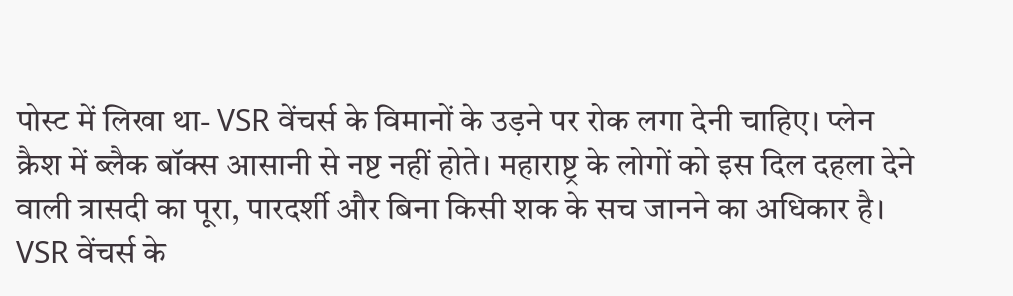पोस्ट में लिखा था- VSR वेंचर्स के विमानों के उड़ने पर रोक लगा देनी चाहिए। प्लेन क्रैश में ब्लैक बॉक्स आसानी से नष्ट नहीं होते। महाराष्ट्र के लोगों को इस दिल दहला देने वाली त्रासदी का पूरा, पारदर्शी और बिना किसी शक के सच जानने का अधिकार है। VSR वेंचर्स के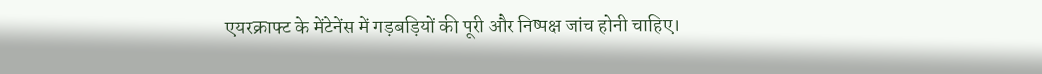एयरक्राफ्ट के मेंटेनेंस में गड़बड़ियों की पूरी और निष्पक्ष जांच होनी चाहिए।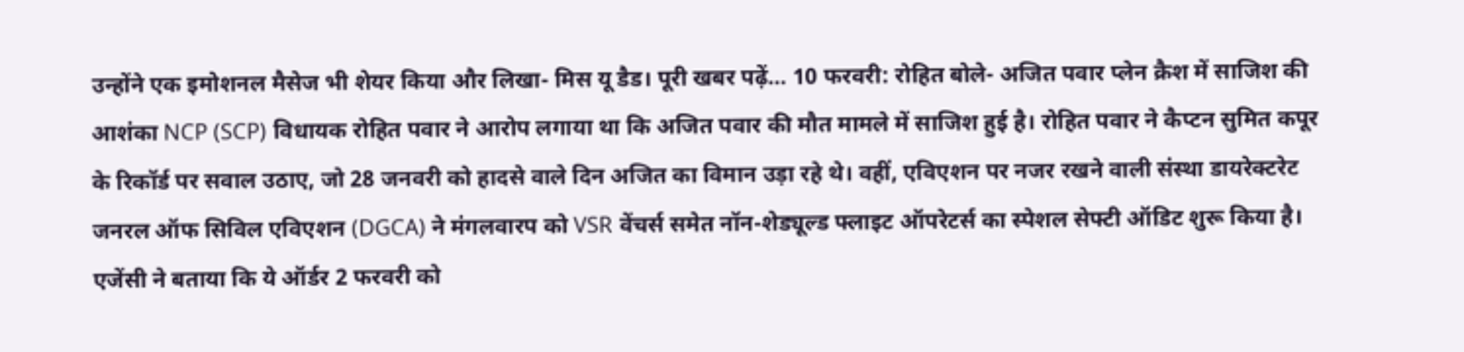उन्होंने एक इमोशनल मैसेज भी शेयर किया और लिखा- मिस यू डैड। पूरी खबर पढ़ें… 10 फरवरी: रोहित बोले- अजित पवार प्लेन क्रैश में साजिश की आशंका NCP (SCP) विधायक रोहित पवार ने आरोप लगाया था कि अजित पवार की मौत मामले में साजिश हुई है। रोहित पवार ने कैप्टन सुमित कपूर के रिकॉर्ड पर सवाल उठाए, जो 28 जनवरी को हादसे वाले दिन अजित का विमान उड़ा रहे थे। वहीं, एविएशन पर नजर रखने वाली संस्था डायरेक्टरेट जनरल ऑफ सिविल एविएशन (DGCA) ने मंगलवारप को VSR वेंचर्स समेत नॉन-शेड्यूल्ड फ्लाइट ऑपरेटर्स का स्पेशल सेफ्टी ऑडिट शुरू किया है। एजेंसी ने बताया कि ये ऑर्डर 2 फरवरी को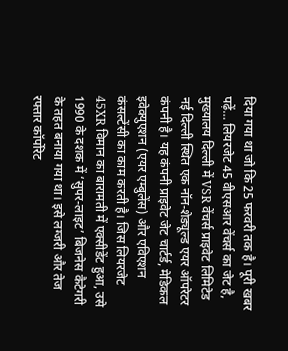दिया गया था जो कि 25 फरवरी तक है। पूरी खबर पढ़ें… लियरजेट 45 वीएसआर वेंचर्स का जेट है, मुख्यालय दिल्ली में VSR वेंचर्स प्राइवेट लिमिटेड नई दिल्ली स्थित एक नॉन-शेड्यूल्ड एयर ऑपरेटर कंपनी है। यह कंपनी प्राइवेट जेट चार्टर्ड, मेडिकल इवेक्युएशन (एयर एम्बुलेंस) और एविएशन कंसल्टेंसी का काम करती है। जिस लियरजेट 45XR विमान का बारामती में एक्सीडेंट हुआ, उसे 1990 के दशक में ‘सुपर-लाइट’ बिजनेस कैटेगरी के तहत बनाया गया था। इसे लग्जरी और तेज रफ्तार कॉर्पोरेट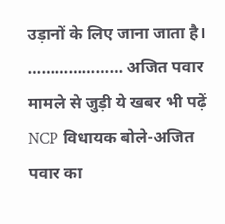उड़ानों के लिए जाना जाता है। ………………… अजित पवार मामले से जुड़ी ये खबर भी पढ़ें NCP विधायक बोले-अजित पवार का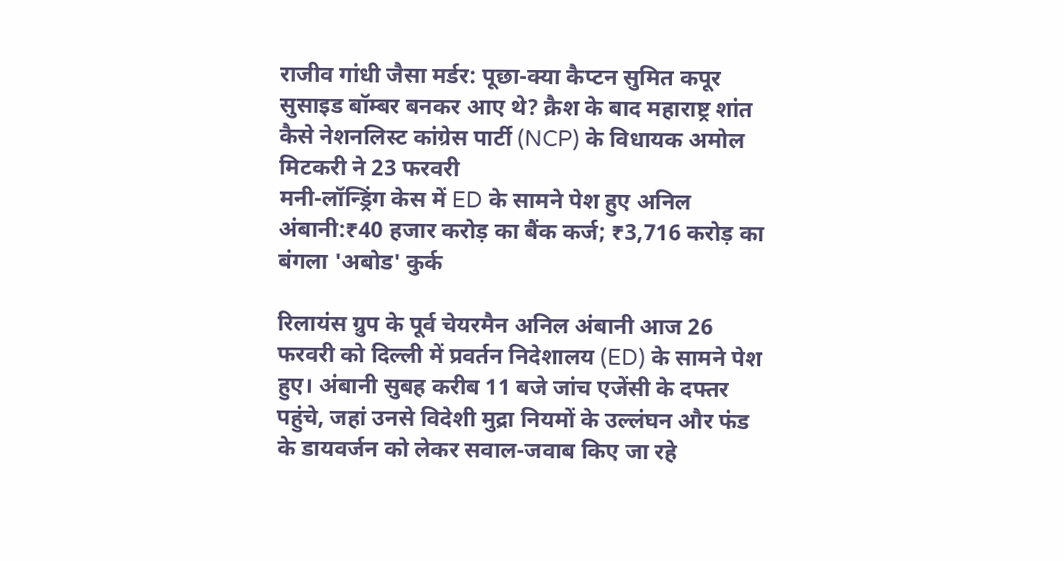राजीव गांधी जैसा मर्डर: पूछा-क्या कैप्टन सुमित कपूर सुसाइड बॉम्बर बनकर आए थे? क्रैश के बाद महाराष्ट्र शांत कैसे नेशनलिस्ट कांग्रेस पार्टी (NCP) के विधायक अमोल मिटकरी ने 23 फरवरी
मनी-लॉन्ड्रिंग केस में ED के सामने पेश हुए अनिल अंबानी:₹40 हजार करोड़ का बैंक कर्ज; ₹3,716 करोड़ का बंगला 'अबोड' कुर्क

रिलायंस ग्रुप के पूर्व चेयरमैन अनिल अंबानी आज 26 फरवरी को दिल्ली में प्रवर्तन निदेशालय (ED) के सामने पेश हुए। अंबानी सुबह करीब 11 बजे जांच एजेंसी के दफ्तर पहुंचे, जहां उनसे विदेशी मुद्रा नियमों के उल्लंघन और फंड के डायवर्जन को लेकर सवाल-जवाब किए जा रहे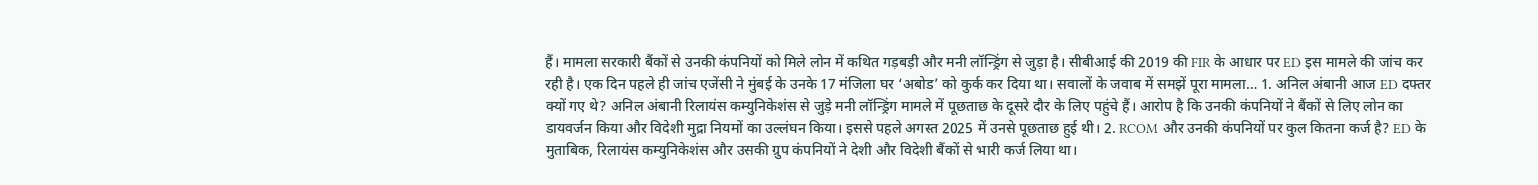हैं। मामला सरकारी बैंकों से उनकी कंपनियों को मिले लोन में कथित गड़बड़ी और मनी लॉन्ड्रिंग से जुड़ा है। सीबीआई की 2019 की FIR के आधार पर ED इस मामले की जांच कर रही है। एक दिन पहले ही जांच एजेंसी ने मुंबई के उनके 17 मंजिला घर ‘अबोड’ को कुर्क कर दिया था। सवालों के जवाब में समझें पूरा मामला… 1. अनिल अंबानी आज ED दफ्तर क्यों गए थे? अनिल अंबानी रिलायंस कम्युनिकेशंस से जुड़े मनी लॉन्ड्रिंग मामले में पूछताछ के दूसरे दौर के लिए पहुंचे हैं। आरोप है कि उनकी कंपनियों ने बैंकों से लिए लोन का डायवर्जन किया और विदेशी मुद्रा नियमों का उल्लंघन किया। इससे पहले अगस्त 2025 में उनसे पूछताछ हुई थी। 2. RCOM और उनकी कंपनियों पर कुल कितना कर्ज है? ED के मुताबिक, रिलायंस कम्युनिकेशंस और उसकी ग्रुप कंपनियों ने देशी और विदेशी बैंकों से भारी कर्ज लिया था।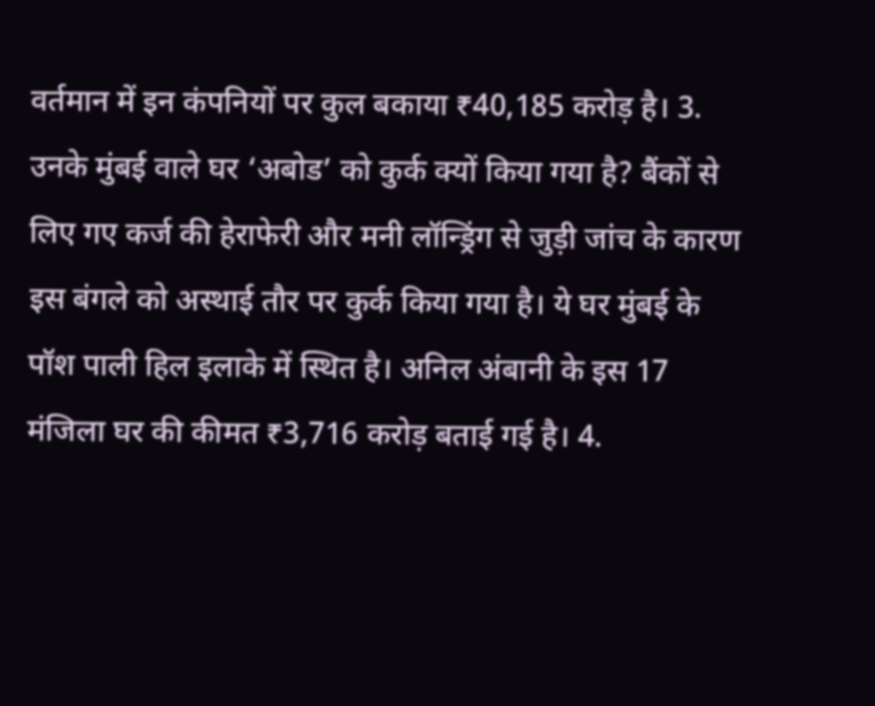वर्तमान में इन कंपनियों पर कुल बकाया ₹40,185 करोड़ है। 3. उनके मुंबई वाले घर ‘अबोड’ को कुर्क क्यों किया गया है? बैंकों से लिए गए कर्ज की हेराफेरी और मनी लॉन्ड्रिंग से जुड़ी जांच के कारण इस बंगले को अस्थाई तौर पर कुर्क किया गया है। ये घर मुंबई के पॉश पाली हिल इलाके में स्थित है। अनिल अंबानी के इस 17 मंजिला घर की कीमत ₹3,716 करोड़ बताई गई है। 4.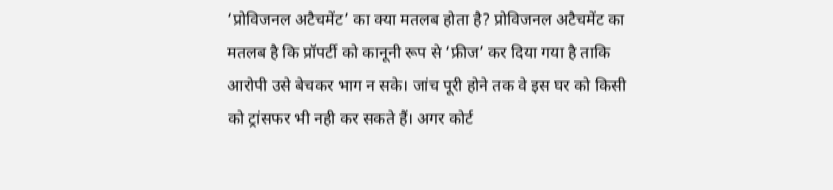‘प्रोविजनल अटैचमेंट’ का क्या मतलब होता है? प्रोविजनल अटैचमेंट का मतलब है कि प्रॉपर्टी को कानूनी रूप से ‘फ्रीज’ कर दिया गया है ताकि आरोपी उसे बेचकर भाग न सके। जांच पूरी होने तक वे इस घर को किसी को ट्रांसफर भी नही कर सकते हैं। अगर कोर्ट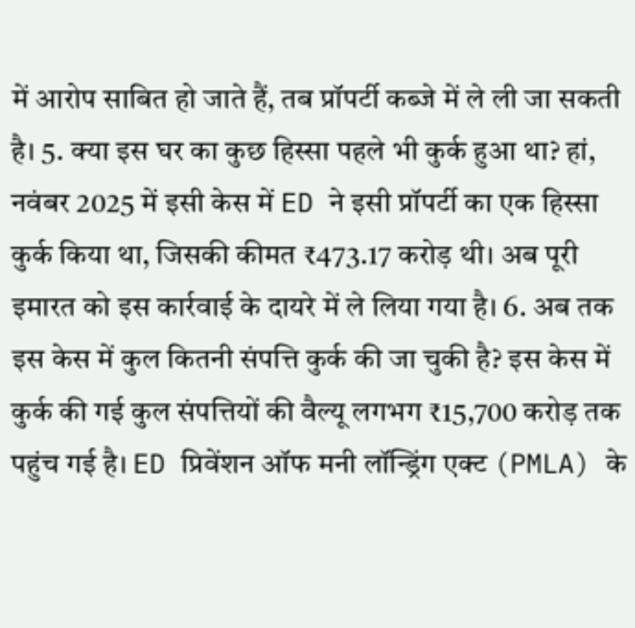में आरोप साबित हो जाते हैं, तब प्रॉपर्टी कब्जे में ले ली जा सकती है। 5. क्या इस घर का कुछ हिस्सा पहले भी कुर्क हुआ था? हां, नवंबर 2025 में इसी केस में ED ने इसी प्रॉपर्टी का एक हिस्सा कुर्क किया था, जिसकी कीमत ₹473.17 करोड़ थी। अब पूरी इमारत को इस कार्रवाई के दायरे में ले लिया गया है। 6. अब तक इस केस में कुल कितनी संपत्ति कुर्क की जा चुकी है? इस केस में कुर्क की गई कुल संपत्तियों की वैल्यू लगभग ₹15,700 करोड़ तक पहुंच गई है। ED प्रिवेंशन ऑफ मनी लॉन्ड्रिंग एक्ट (PMLA) के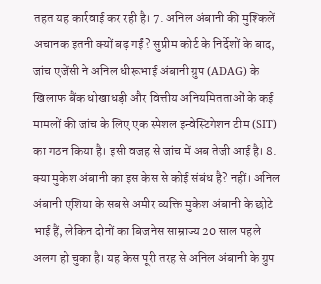तहत यह कार्रवाई कर रही है। 7. अनिल अंबानी की मुश्किलें अचानक इतनी क्यों बढ़ गईं? सुप्रीम कोर्ट के निर्देशों के बाद, जांच एजेंसी ने अनिल धीरूभाई अंबानी ग्रुप (ADAG) के खिलाफ बैंक धोखाधड़ी और वित्तीय अनियमितताओं के कई मामलों की जांच के लिए एक स्पेशल इन्वेस्टिगेशन टीम (SIT) का गठन किया है। इसी वजह से जांच में अब तेजी आई है। 8. क्या मुकेश अंबानी का इस केस से कोई संबंध है? नहीं। अनिल अंबानी एशिया के सबसे अमीर व्यक्ति मुकेश अंबानी के छोटे भाई हैं, लेकिन दोनों का बिजनेस साम्राज्य 20 साल पहले अलग हो चुका है। यह केस पूरी तरह से अनिल अंबानी के ग्रुप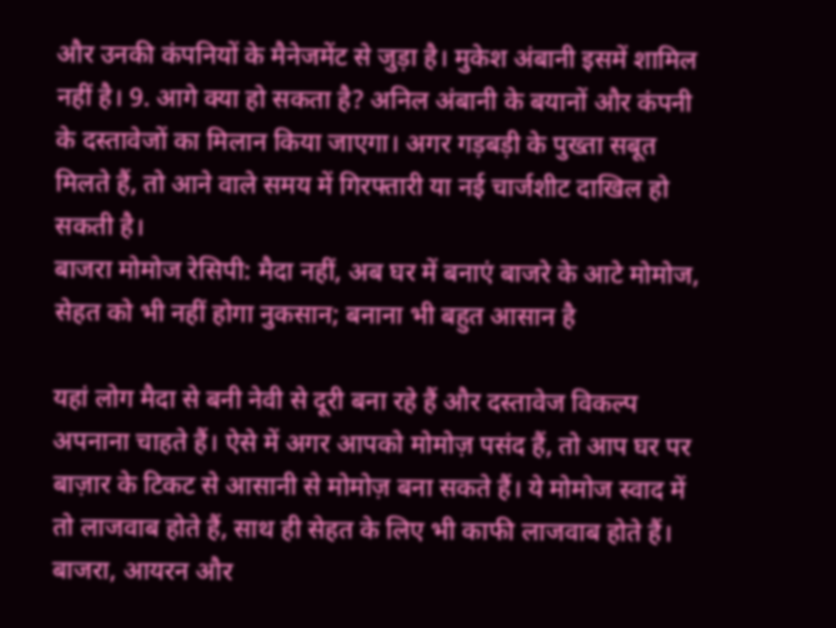और उनकी कंपनियों के मैनेजमेंट से जुड़ा है। मुकेश अंबानी इसमें शामिल नहीं है। 9. आगे क्या हो सकता है? अनिल अंबानी के बयानों और कंपनी के दस्तावेजों का मिलान किया जाएगा। अगर गड़बड़ी के पुख्ता सबूत मिलते हैं, तो आने वाले समय में गिरफ्तारी या नई चार्जशीट दाखिल हो सकती है।
बाजरा मोमोज रेसिपी: मैदा नहीं, अब घर में बनाएं बाजरे के आटे मोमोज, सेहत को भी नहीं होगा नुकसान; बनाना भी बहुत आसान है

यहां लोग मैदा से बनी नेवी से दूरी बना रहे हैं और दस्तावेज विकल्प अपनाना चाहते हैं। ऐसे में अगर आपको मोमोज़ पसंद हैं, तो आप घर पर बाज़ार के टिकट से आसानी से मोमोज़ बना सकते हैं। ये मोमोज स्वाद में तो लाजवाब होते हैं, साथ ही सेहत के लिए भी काफी लाजवाब होते हैं। बाजरा, आयरन और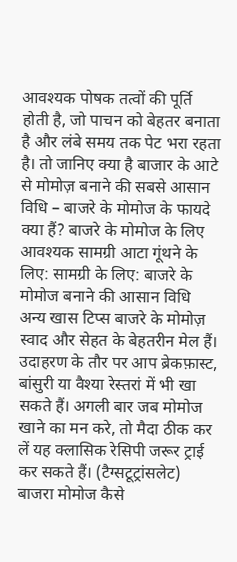आवश्यक पोषक तत्वों की पूर्ति होती है, जो पाचन को बेहतर बनाता है और लंबे समय तक पेट भरा रहता है। तो जानिए क्या है बाजार के आटे से मोमोज़ बनाने की सबसे आसान विधि – बाजरे के मोमोज के फायदे क्या हैं? बाजरे के मोमोज के लिए आवश्यक सामग्री आटा गूंथने के लिए: सामग्री के लिए: बाजरे के मोमोज बनाने की आसान विधि अन्य खास टिप्स बाजरे के मोमोज़ स्वाद और सेहत के बेहतरीन मेल हैं। उदाहरण के तौर पर आप ब्रेकफ़ास्ट, बांसुरी या वैश्या रेस्तरां में भी खा सकते हैं। अगली बार जब मोमोज खाने का मन करे, तो मैदा ठीक कर लें यह क्लासिक रेसिपी जरूर ट्राई कर सकते हैं। (टैग्सटूट्रांसलेट) बाजरा मोमोज कैसे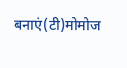बनाएं(टी)मोमोज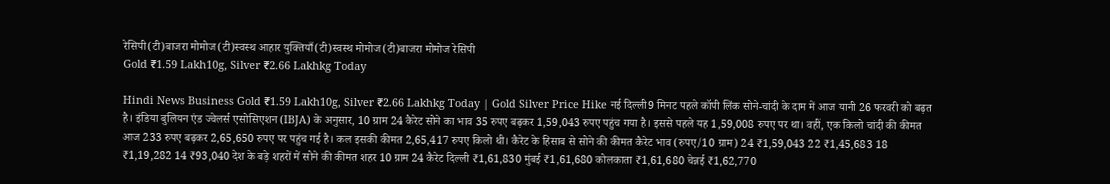रेसिपी(टी)बाजरा मोमोज(टी)स्वस्थ आहार युक्तियाँ(टी)स्वस्थ मोमोज(टी)बाजरा मोमोज रेसिपी
Gold ₹1.59 Lakh10g, Silver ₹2.66 Lakhkg Today

Hindi News Business Gold ₹1.59 Lakh10g, Silver ₹2.66 Lakhkg Today | Gold Silver Price Hike नई दिल्ली9 मिनट पहले कॉपी लिंक सोने-चांदी के दाम में आज यानी 26 फरवरी को बढ़त है। इंडिया बुलियन एंड ज्वेलर्स एसोसिएशन (IBJA) के अनुसार, 10 ग्राम 24 कैरेट सोने का भाव 35 रुपए बढ़कर 1,59,043 रुपए पहुंच गया है। इससे पहले यह 1,59,008 रुपए पर था। वहीं, एक किलो चांदी की कीमत आज 233 रुपए बढ़कर 2,65,650 रुपए पर पहुंच गई है। कल इसकी कीमत 2,65,417 रुपए किलो थी। कैरेट के हिसाब से सोने की कीमत कैरेट भाव (रुपए/10 ग्राम) 24 ₹1,59,043 22 ₹1,45,683 18 ₹1,19,282 14 ₹93,040 देश के बड़े शहरों में सोने की कीमत शहर 10 ग्राम 24 कैरेट दिल्ली ₹1,61,830 मुंबई ₹1,61,680 कोलकाता ₹1,61,680 चेन्नई ₹1,62,770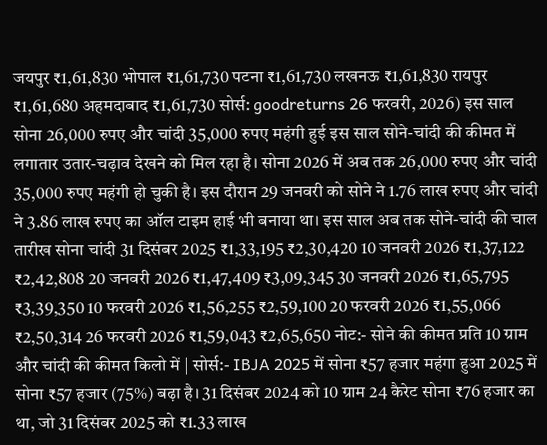जयपुर ₹1,61,830 भोपाल ₹1,61,730 पटना ₹1,61,730 लखनऊ ₹1,61,830 रायपुर ₹1,61,680 अहमदाबाद ₹1,61,730 सोर्स: goodreturns 26 फरवरी, 2026) इस साल सोना 26,000 रुपए और चांदी 35,000 रुपए महंगी हुई इस साल सोने-चांदी की कीमत में लगातार उतार-चढ़ाव देखने को मिल रहा है। सोना 2026 में अब तक 26,000 रुपए और चांदी 35,000 रुपए महंगी हो चुकी है। इस दौरान 29 जनवरी को सोने ने 1.76 लाख रुपए और चांदी ने 3.86 लाख रुपए का ऑल टाइम हाई भी बनाया था। इस साल अब तक सोने-चांदी की चाल तारीख सोना चांदी 31 दिसंबर 2025 ₹1,33,195 ₹2,30,420 10 जनवरी 2026 ₹1,37,122 ₹2,42,808 20 जनवरी 2026 ₹1,47,409 ₹3,09,345 30 जनवरी 2026 ₹1,65,795 ₹3,39,350 10 फरवरी 2026 ₹1,56,255 ₹2,59,100 20 फरवरी 2026 ₹1,55,066 ₹2,50,314 26 फरवरी 2026 ₹1,59,043 ₹2,65,650 नोट:- सोने की कीमत प्रति 10 ग्राम और चांदी की कीमत किलो में | सोर्स:- IBJA 2025 में सोना ₹57 हजार महंगा हुआ 2025 में सोना ₹57 हजार (75%) बढ़ा है। 31 दिसंबर 2024 को 10 ग्राम 24 कैरेट सोना ₹76 हजार का था, जो 31 दिसंबर 2025 को ₹1.33 लाख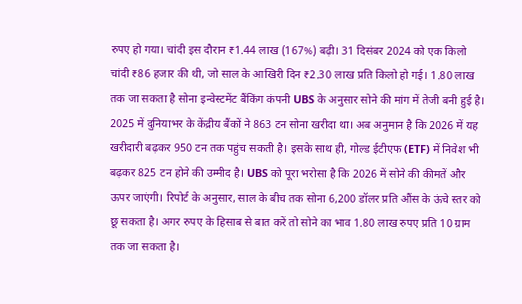रुपए हो गया। चांदी इस दौरान ₹1.44 लाख (167%) बढ़ी। 31 दिसंबर 2024 को एक किलो चांदी ₹86 हजार की थी, जो साल के आखिरी दिन ₹2.30 लाख प्रति किलो हो गई। 1.80 लाख तक जा सकता है सोना इन्वेस्टमेंट बैंकिंग कंपनी UBS के अनुसार सोने की मांग में तेजी बनी हुई है। 2025 में दुनियाभर के केंद्रीय बैंकों ने 863 टन सोना खरीदा था। अब अनुमान है कि 2026 में यह खरीदारी बढ़कर 950 टन तक पहुंच सकती है। इसके साथ ही, गोल्ड ईटीएफ (ETF) में निवेश भी बढ़कर 825 टन होने की उम्मीद है। UBS को पूरा भरोसा है कि 2026 में सोने की कीमतें और ऊपर जाएंगी। रिपोर्ट के अनुसार, साल के बीच तक सोना 6,200 डॉलर प्रति औंस के ऊंचे स्तर को छू सकता है। अगर रुपए के हिसाब से बात करें तो सोने का भाव 1.80 लाख रुपए प्रति 10 ग्राम तक जा सकता है।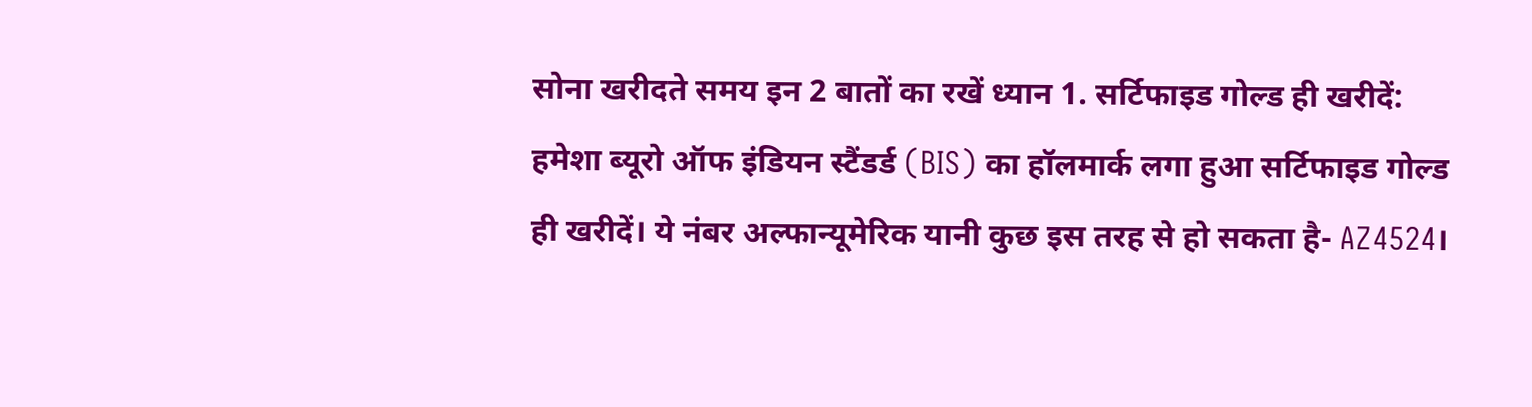सोना खरीदते समय इन 2 बातों का रखें ध्यान 1. सर्टिफाइड गोल्ड ही खरीदें: हमेशा ब्यूरो ऑफ इंडियन स्टैंडर्ड (BIS) का हॉलमार्क लगा हुआ सर्टिफाइड गोल्ड ही खरीदें। ये नंबर अल्फान्यूमेरिक यानी कुछ इस तरह से हो सकता है- AZ4524।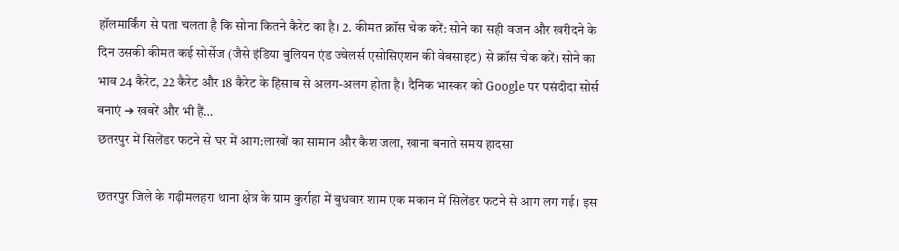हॉलमार्किंग से पता चलता है कि सोना कितने कैरेट का है। 2. कीमत क्रॉस चेक करें: सोने का सही वजन और खरीदने के दिन उसकी कीमत कई सोर्सेज (जैसे इंडिया बुलियन एंड ज्वेलर्स एसोसिएशन की वेबसाइट) से क्रॉस चेक करें। सोने का भाव 24 कैरेट, 22 कैरेट और 18 कैरेट के हिसाब से अलग-अलग होता है। दैनिक भास्कर को Google पर पसंदीदा सोर्स बनाएं ➔ खबरें और भी हैं…
छतरपुर में सिलेंडर फटने से घर में आग:लाखों का सामान और कैश जला, खाना बनाते समय हादसा

छतरपुर जिले के गढ़ीमलहरा थाना क्षेत्र के ग्राम कुर्राहा में बुधवार शाम एक मकान में सिलेंडर फटने से आग लग गई। इस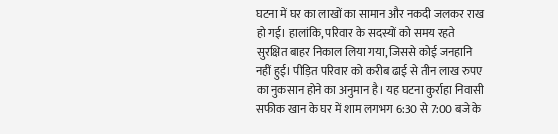घटना में घर का लाखों का सामान और नकदी जलकर राख हो गई। हालांकि, परिवार के सदस्यों को समय रहते सुरक्षित बाहर निकाल लिया गया, जिससे कोई जनहानि नहीं हुई। पीड़ित परिवार को करीब ढाई से तीन लाख रुपए का नुकसान होने का अनुमान है। यह घटना कुर्राहा निवासी सफीक खान के घर में शाम लगभग 6:30 से 7:00 बजे के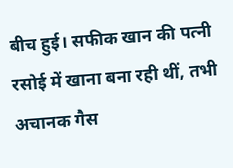बीच हुई। सफीक खान की पत्नी रसोई में खाना बना रही थीं, तभी अचानक गैस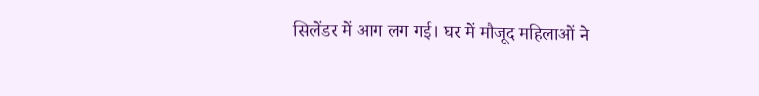सिलेंडर में आग लग गई। घर में मौजूद महिलाओं ने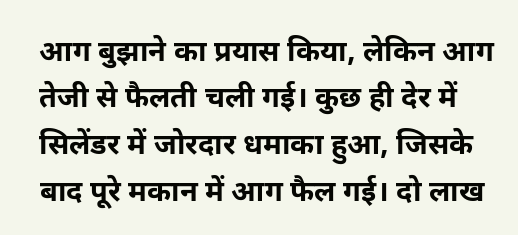आग बुझाने का प्रयास किया, लेकिन आग तेजी से फैलती चली गई। कुछ ही देर में सिलेंडर में जोरदार धमाका हुआ, जिसके बाद पूरे मकान में आग फैल गई। दो लाख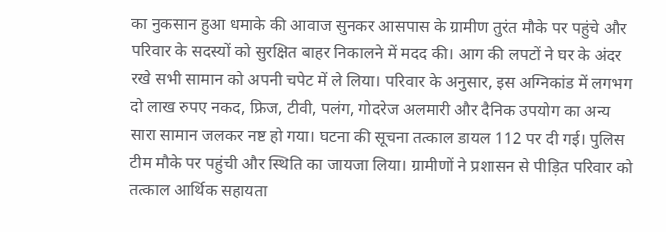का नुकसान हुआ धमाके की आवाज सुनकर आसपास के ग्रामीण तुरंत मौके पर पहुंचे और परिवार के सदस्यों को सुरक्षित बाहर निकालने में मदद की। आग की लपटों ने घर के अंदर रखे सभी सामान को अपनी चपेट में ले लिया। परिवार के अनुसार, इस अग्निकांड में लगभग दो लाख रुपए नकद, फ्रिज, टीवी, पलंग, गोदरेज अलमारी और दैनिक उपयोग का अन्य सारा सामान जलकर नष्ट हो गया। घटना की सूचना तत्काल डायल 112 पर दी गई। पुलिस टीम मौके पर पहुंची और स्थिति का जायजा लिया। ग्रामीणों ने प्रशासन से पीड़ित परिवार को तत्काल आर्थिक सहायता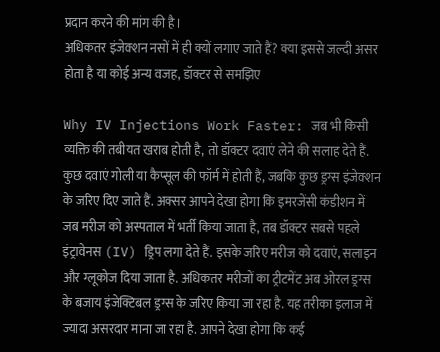प्रदान करने की मांग की है।
अधिकतर इंजेक्शन नसों में ही क्यों लगाए जाते हैं? क्या इससे जल्दी असर होता है या कोई अन्य वजह, डॉक्टर से समझिए

Why IV Injections Work Faster: जब भी किसी व्यक्ति की तबीयत खराब होती है, तो डॉक्टर दवाएं लेने की सलाह देते हैं. कुछ दवाएं गोली या कैप्सूल की फॉर्म में होती हैं, जबकि कुछ ड्रग्स इंजेक्शन के जरिए दिए जाते हैं. अक्सर आपने देखा होगा कि इमरजेंसी कंडीशन में जब मरीज को अस्पताल में भर्ती किया जाता है, तब डॉक्टर सबसे पहले इंट्रावेनस (IV) ड्रिप लगा देते हैं. इसके जरिए मरीज को दवाएं, सलाइन और ग्लूकोज दिया जाता है. अधिकतर मरीजों का ट्रीटमेंट अब ओरल ड्रग्स के बजाय इंजेक्टिबल ड्रग्स के जरिए किया जा रहा है. यह तरीका इलाज में ज्यादा असरदार माना जा रहा है. आपने देखा होगा कि कई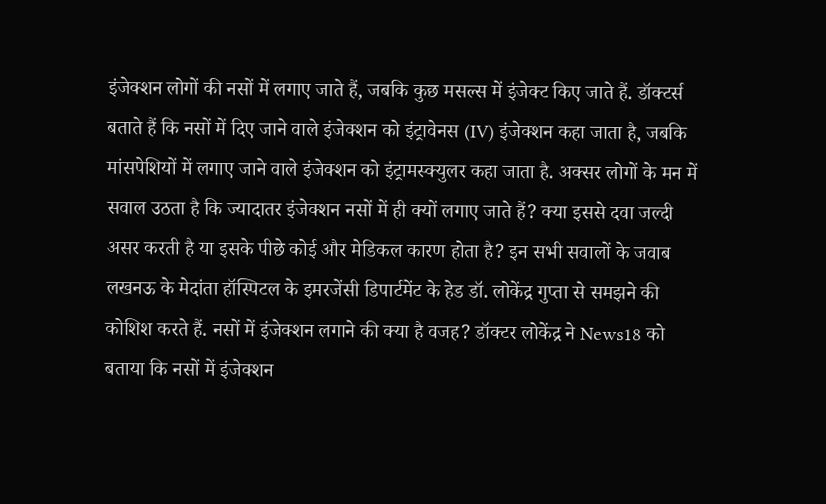इंजेक्शन लोगों की नसों में लगाए जाते हैं, जबकि कुछ मसल्स में इंजेक्ट किए जाते हैं. डॉक्टर्स बताते हैं कि नसों में दिए जाने वाले इंजेक्शन को इंट्रावेनस (IV) इंजेक्शन कहा जाता है, जबकि मांसपेशियों में लगाए जाने वाले इंजेक्शन को इंट्रामस्क्युलर कहा जाता है. अक्सर लोगों के मन में सवाल उठता है कि ज्यादातर इंजेक्शन नसों में ही क्यों लगाए जाते हैं? क्या इससे दवा जल्दी असर करती है या इसके पीछे कोई और मेडिकल कारण होता है? इन सभी सवालों के जवाब लखनऊ के मेदांता हॉस्पिटल के इमरजेंसी डिपार्टमेंट के हेड डॉ. लोकेंद्र गुप्ता से समझने की कोशिश करते हैं. नसों में इंजेक्शन लगाने की क्या है वजह? डॉक्टर लोकेंद्र ने News18 को बताया कि नसों में इंजेक्शन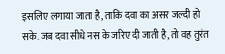इसलिए लगाया जाता है, ताकि दवा का असर जल्दी हो सके. जब दवा सीधे नस के जरिए दी जाती है, तो वह तुरंत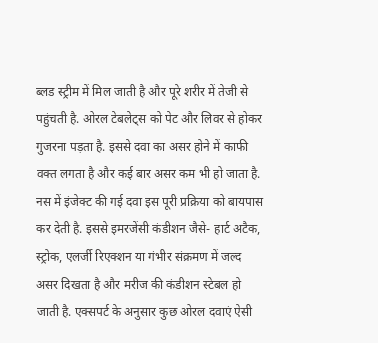ब्लड स्ट्रीम में मिल जाती है और पूरे शरीर में तेजी से पहुंचती है. ओरल टेबलेट्स को पेट और लिवर से होकर गुजरना पड़ता है. इससे दवा का असर होने में काफी वक्त लगता है और कई बार असर कम भी हो जाता है. नस में इंजेक्ट की गई दवा इस पूरी प्रक्रिया को बायपास कर देती है. इससे इमरजेंसी कंडीशन जैसे- हार्ट अटैक, स्ट्रोक, एलर्जी रिएक्शन या गंभीर संक्रमण में जल्द असर दिखता है और मरीज की कंडीशन स्टेबल हो जाती है. एक्सपर्ट के अनुसार कुछ ओरल दवाएं ऐसी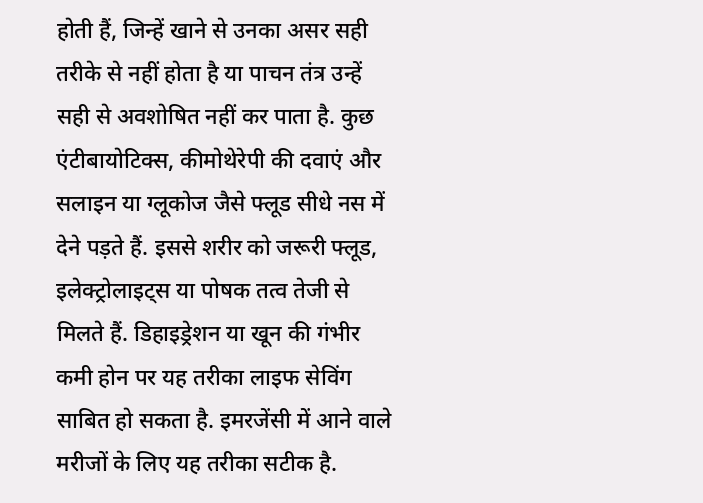होती हैं, जिन्हें खाने से उनका असर सही तरीके से नहीं होता है या पाचन तंत्र उन्हें सही से अवशोषित नहीं कर पाता है. कुछ एंटीबायोटिक्स, कीमोथेरेपी की दवाएं और सलाइन या ग्लूकोज जैसे फ्लूड सीधे नस में देने पड़ते हैं. इससे शरीर को जरूरी फ्लूड, इलेक्ट्रोलाइट्स या पोषक तत्व तेजी से मिलते हैं. डिहाइड्रेशन या खून की गंभीर कमी होन पर यह तरीका लाइफ सेविंग साबित हो सकता है. इमरजेंसी में आने वाले मरीजों के लिए यह तरीका सटीक है.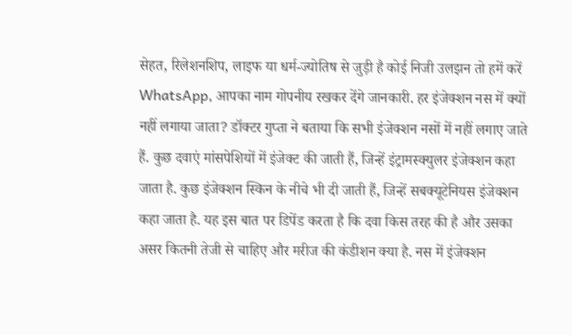सेहत, रिलेशनशिप, लाइफ या धर्म-ज्योतिष से जुड़ी है कोई निजी उलझन तो हमें करें WhatsApp, आपका नाम गोपनीय रखकर देंगे जानकारी. हर इंजेक्शन नस में क्यों नहीं लगाया जाता? डॉक्टर गुप्ता ने बताया कि सभी इंजेक्शन नसों में नहीं लगाए जाते हैं. कुछ दवाएं मांसपेशियों में इंजेक्ट की जाती हैं, जिन्हें इंट्रामस्क्युलर इंजेक्शन कहा जाता है. कुछ इंजेक्शन स्किन के नीचे भी दी जाती हैं, जिन्हें सबक्यूटेनियस इंजेक्शन कहा जाता है. यह इस बात पर डिपेंड करता है कि दवा किस तरह की है और उसका असर कितनी तेजी से चाहिए और मरीज की कंडीशन क्या है. नस में इंजेक्शन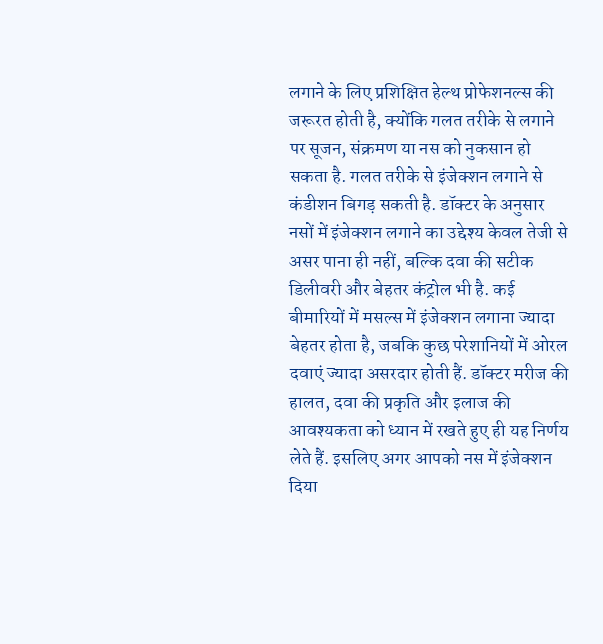लगाने के लिए प्रशिक्षित हेल्थ प्रोफेशनल्स की जरूरत होती है, क्योंकि गलत तरीके से लगाने पर सूजन, संक्रमण या नस को नुकसान हो सकता है. गलत तरीके से इंजेक्शन लगाने से कंडीशन बिगड़ सकती है. डॉक्टर के अनुसार नसों में इंजेक्शन लगाने का उद्देश्य केवल तेजी से असर पाना ही नहीं, बल्कि दवा की सटीक डिलीवरी और बेहतर कंट्रोल भी है. कई बीमारियों में मसल्स में इंजेक्शन लगाना ज्यादा बेहतर होता है, जबकि कुछ परेशानियों में ओरल दवाएं ज्यादा असरदार होती हैं. डॉक्टर मरीज की हालत, दवा की प्रकृति और इलाज की आवश्यकता को ध्यान में रखते हुए ही यह निर्णय लेते हैं. इसलिए अगर आपको नस में इंजेक्शन दिया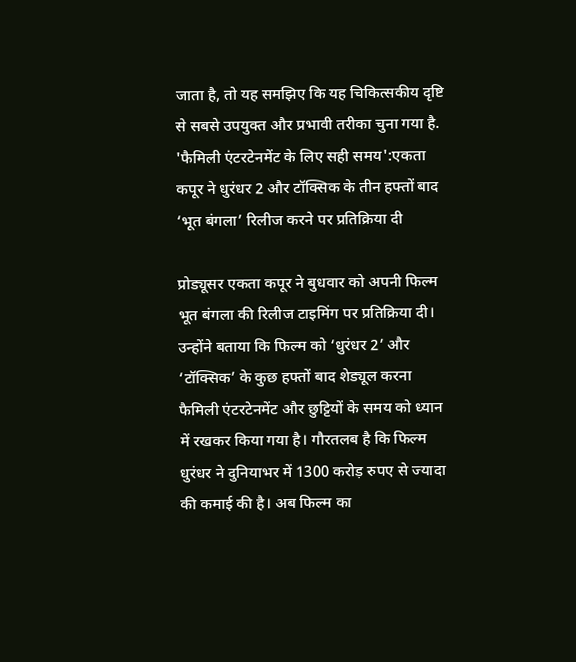जाता है, तो यह समझिए कि यह चिकित्सकीय दृष्टि से सबसे उपयुक्त और प्रभावी तरीका चुना गया है.
'फैमिली एंटरटेनमेंट के लिए सही समय':एकता कपूर ने धुरंधर 2 और टॉक्सिक के तीन हफ्तों बाद ‘भूत बंगला’ रिलीज करने पर प्रतिक्रिया दी

प्रोड्यूसर एकता कपूर ने बुधवार को अपनी फिल्म भूत बंगला की रिलीज टाइमिंग पर प्रतिक्रिया दी। उन्होंने बताया कि फिल्म को ‘धुरंधर 2’ और ‘टॉक्सिक’ के कुछ हफ्तों बाद शेड्यूल करना फैमिली एंटरटेनमेंट और छुट्टियों के समय को ध्यान में रखकर किया गया है। गौरतलब है कि फिल्म धुरंधर ने दुनियाभर में 1300 करोड़ रुपए से ज्यादा की कमाई की है। अब फिल्म का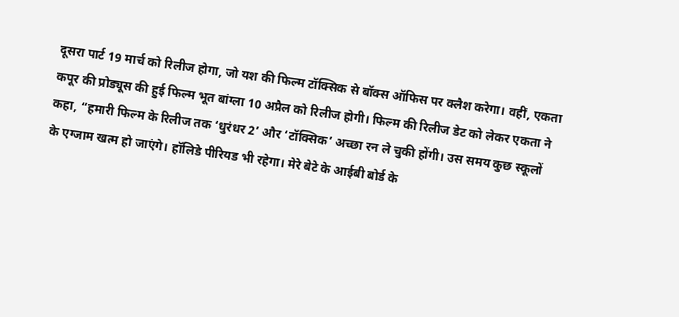दूसरा पार्ट 19 मार्च को रिलीज होगा, जो यश की फिल्म टॉक्सिक से बॉक्स ऑफिस पर क्लैश करेगा। वहीं, एकता कपूर की प्रोड्यूस की हुई फिल्म भूत बांग्ला 10 अप्रैल को रिलीज होगी। फिल्म की रिलीज डेट को लेकर एकता ने कहा, “हमारी फिल्म के रिलीज तक ‘धुरंधर 2’ और ‘टॉक्सिक’ अच्छा रन ले चुकी होंगी। उस समय कुछ स्कूलों के एग्जाम खत्म हो जाएंगे। हॉलिडे पीरियड भी रहेगा। मेरे बेटे के आईबी बोर्ड के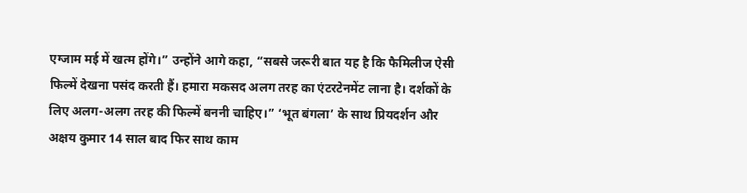एग्जाम मई में खत्म होंगे।” उन्होंने आगे कहा, “सबसे जरूरी बात यह है कि फैमिलीज ऐसी फिल्में देखना पसंद करती हैं। हमारा मकसद अलग तरह का एंटरटेनमेंट लाना है। दर्शकों के लिए अलग-अलग तरह की फिल्में बननी चाहिए।” ‘भूत बंगला’ के साथ प्रियदर्शन और अक्षय कुमार 14 साल बाद फिर साथ काम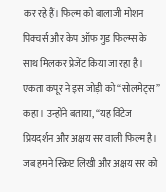कर रहे हैं। फिल्म को बालाजी मोशन पिक्चर्स और केप ऑफ गुड फिल्म्स के साथ मिलकर प्रेजेंट किया जा रहा है। एकता कपूर ने इस जोड़ी को “सोलमेट्स” कहा। उन्होंने बताया, “यह विंटेज प्रियदर्शन और अक्षय सर वाली फिल्म है। जब हमने स्क्रिप्ट लिखी और अक्षय सर को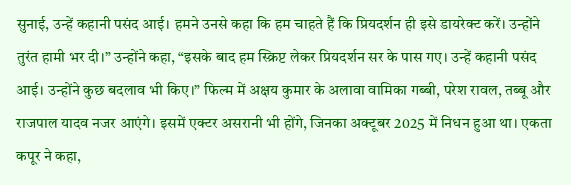सुनाई, उन्हें कहानी पसंद आई। हमने उनसे कहा कि हम चाहते हैं कि प्रियदर्शन ही इसे डायरेक्ट करें। उन्होंने तुरंत हामी भर दी।” उन्होंने कहा, “इसके बाद हम स्क्रिप्ट लेकर प्रियदर्शन सर के पास गए। उन्हें कहानी पसंद आई। उन्होंने कुछ बदलाव भी किए।” फिल्म में अक्षय कुमार के अलावा वामिका गब्बी, परेश रावल, तब्बू और राजपाल यादव नजर आएंगे। इसमें एक्टर असरानी भी होंगे, जिनका अक्टूबर 2025 में निधन हुआ था। एकता कपूर ने कहा,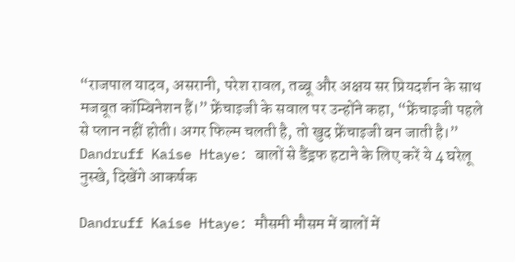“राजपाल यादव, असरानी, परेश रावल, तब्बू और अक्षय सर प्रियदर्शन के साथ मजबूत कॉम्बिनेशन हैं।” फ्रेंचाइजी के सवाल पर उन्होंने कहा, “फ्रेंचाइजी पहले से प्लान नहीं होती। अगर फिल्म चलती है, तो खुद फ्रेंचाइजी बन जाती है।”
Dandruff Kaise Htaye: बालों से डैंड्रफ हटाने के लिए करें ये 4 घरेलू नुस्खे, दिखेंगे आकर्षक

Dandruff Kaise Htaye: मौसमी मौसम में बालों में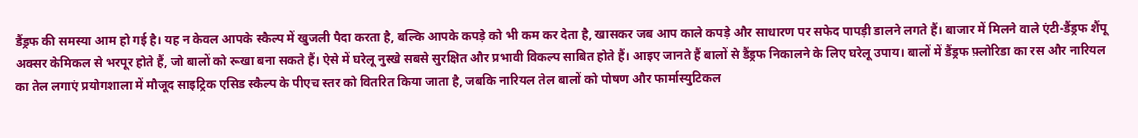डैंड्रफ की समस्या आम हो गई है। यह न केवल आपके स्कैल्प में खुजली पैदा करता है, बल्कि आपके कपड़े को भी कम कर देता है, खासकर जब आप काले कपड़े और साधारण पर सफेद पापड़ी डालने लगते हैं। बाजार में मिलने वाले एंटी-डैंड्रफ शैंपू अक्सर केमिकल से भरपूर होते हैं, जो बालों को रूखा बना सकते हैं। ऐसे में घरेलू नुस्खे सबसे सुरक्षित और प्रभावी विकल्प साबित होते हैं। आइए जानते हैं बालों से डैंड्रफ निकालने के लिए घरेलू उपाय। बालों में डैंड्रफ फ़्लोरिडा का रस और नारियल का तेल लगाएं प्रयोगशाला में मौजूद साइट्रिक एसिड स्कैल्प के पीएच स्तर को वितरित किया जाता है, जबकि नारियल तेल बालों को पोषण और फार्मास्युटिकल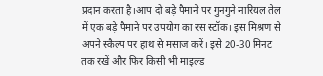प्रदान करता है।आप दो बड़े पैमाने पर गुनगुने नारियल तेल में एक बड़े पैमाने पर उपयोग का रस स्टॉक। इस मिश्रण से अपने स्कैल्प पर हाथ से मसाज करें। इसे 20-30 मिनट तक रखें और फिर किसी भी माइल्ड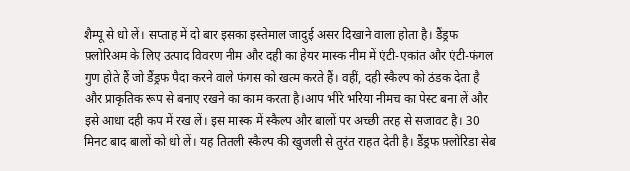शैम्पू से धो लें। सप्ताह में दो बार इसका इस्तेमाल जादुई असर दिखाने वाला होता है। डैंड्रफ फ़्लोरिअम के लिए उत्पाद विवरण नीम और दही का हेयर मास्क नीम में एंटी-एकांत और एंटी-फंगल गुण होते हैं जो डैंड्रफ पैदा करने वाले फंगस को खत्म करते हैं। वहीं, दही स्कैल्प को ठंडक देता है और प्राकृतिक रूप से बनाए रखने का काम करता है।आप भीरे भरिया नीमच का पेस्ट बना लें और इसे आधा दही कप में रख लें। इस मास्क में स्कैल्प और बालों पर अच्छी तरह से सजावट है। 30 मिनट बाद बालों को धो लें। यह तितली स्कैल्प की खुजली से तुरंत राहत देती है। डैंड्रफ फ़्लोरिडा सेब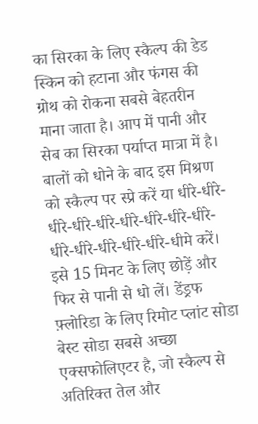का सिरका के लिए स्कैल्प की डेड स्किन को हटाना और फंगस की ग्रोथ को रोकना सबसे बेहतरीन माना जाता है। आप में पानी और सेब का सिरका पर्याप्त मात्रा में है। बालों को धोने के बाद इस मिश्रण को स्कैल्प पर स्प्रे करें या धीरे-धीरे-धीरे-धीरे-धीरे-धीरे-धीरे-धीरे-धीरे-धीरे-धीरे-धीरे-धीरे-धीरे-धीमे करें। इसे 15 मिनट के लिए छोड़ें और फिर से पानी से धो लें। डेंड्रफ फ़्लोरिडा के लिए रिमोट प्लांट सोडा बेस्ट सोडा सबसे अच्छा एक्सफोलिएटर है, जो स्कैल्प से अतिरिक्त तेल और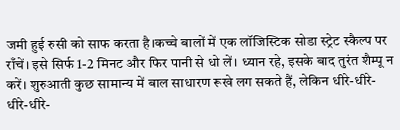जमी हुई रुसी को साफ करता है।कच्चे बालों में एक लॉजिस्टिक सोडा स्ट्रेट स्कैल्प पर राँचें। इसे सिर्फ 1-2 मिनट और फिर पानी से धो लें। ध्यान रहे, इसके बाद तुरंत शैम्पू न करें। शुरुआती कुछ सामान्य में बाल साधारण रूखे लग सकते हैं, लेकिन धीरे-धीरे-धीरे-धीरे-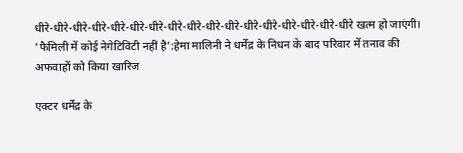धीरे-धीरे-धीरे-धीरे-धीरे-धीरे-धीरे-धीरे-धीरे-धीरे-धीरे-धीरे-धीरे-धीरे-धीरे-धीरे-धीरे खत्म हो जाएंगी।
'फैमिली में कोई नेगेटिविटी नहीं है':हेमा मालिनी ने धर्मेंद्र के निधन के बाद परिवार में तनाव की अफवाहों को किया खारिज

एक्टर धर्मेंद्र के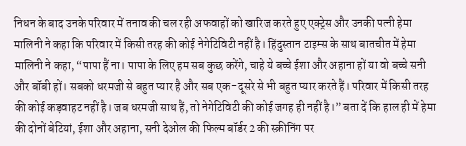निधन के बाद उनके परिवार में तनाव की चल रही अफवाहों को खारिज करते हुए एक्ट्रेस और उनकी पत्नी हेमा मालिनी ने कहा कि परिवार में किसी तरह की कोई नेगेटिविटी नहीं है। हिंदुस्तान टाइम्स के साथ बातचीत में हेमा मालिनी ने कहा, “पापा हैं ना। पापा के लिए हम सब कुछ करेंगे, चाहे ये बच्चे ईशा और अहाना हों या वो बच्चे सनी और बॉबी हों। सबको धरमजी से बहुत प्यार है और सब एक-दूसरे से भी बहुत प्यार करते हैं। परिवार में किसी तरह की कोई कड़वाहट नहीं है। जब धरमजी साथ हैं, तो नेगेटिविटी की कोई जगह ही नहीं है।” बता दें कि हाल ही में हेमा की दोनों बेटियां, ईशा और अहाना, सनी देओल की फिल्म बॉर्डर 2 की स्क्रीनिंग पर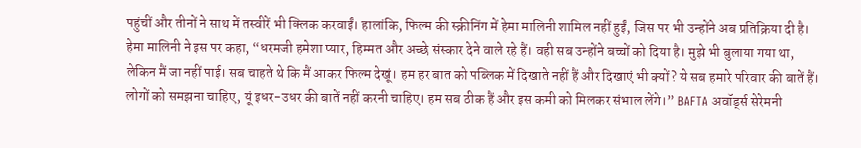पहुंचीं और तीनों ने साथ में तस्वीरें भी क्लिक करवाईं। हालांकि, फिल्म की स्क्रीनिंग में हेमा मालिनी शामिल नहीं हुईं, जिस पर भी उन्होंने अब प्रतिक्रिया दी है। हेमा मालिनी ने इस पर कहा, “धरमजी हमेशा प्यार, हिम्मत और अच्छे संस्कार देने वाले रहे हैं। वही सब उन्होंने बच्चों को दिया है। मुझे भी बुलाया गया था, लेकिन मैं जा नहीं पाई। सब चाहते थे कि मैं आकर फिल्म देखूं। हम हर बात को पब्लिक में दिखाते नहीं हैं और दिखाएं भी क्यों? ये सब हमारे परिवार की बातें हैं। लोगों को समझना चाहिए, यूं इधर-उधर की बातें नहीं करनी चाहिए। हम सब ठीक हैं और इस कमी को मिलकर संभाल लेंगे।” BAFTA अवॉर्ड्स सेरेमनी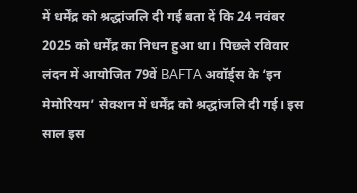में धर्मेंद्र को श्रद्धांजलि दी गई बता दें कि 24 नवंबर 2025 को धर्मेंद्र का निधन हुआ था। पिछले रविवार लंदन में आयोजित 79वें BAFTA अवॉर्ड्स के ‘इन मेमोरियम’ सेक्शन में धर्मेंद्र को श्रद्धांजलि दी गई। इस साल इस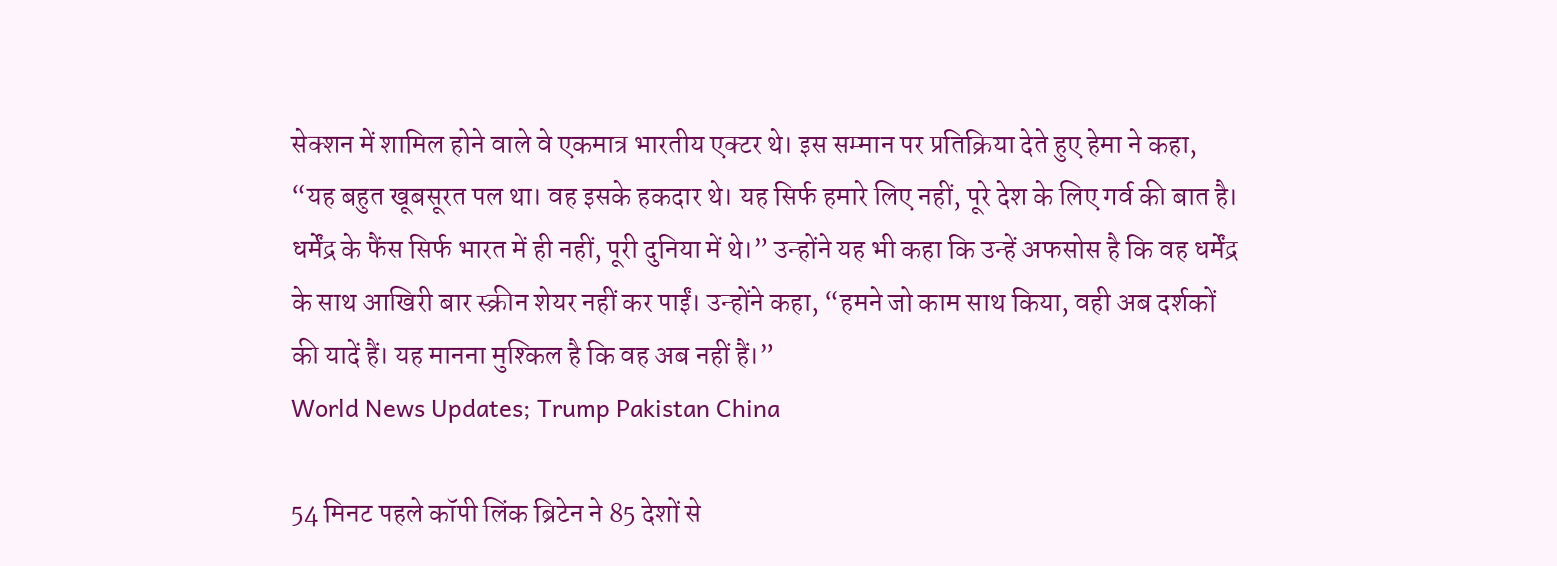सेक्शन में शामिल होने वाले वे एकमात्र भारतीय एक्टर थे। इस सम्मान पर प्रतिक्रिया देते हुए हेमा ने कहा, “यह बहुत खूबसूरत पल था। वह इसके हकदार थे। यह सिर्फ हमारे लिए नहीं, पूरे देश के लिए गर्व की बात है। धर्मेंद्र के फैंस सिर्फ भारत में ही नहीं, पूरी दुनिया में थे।” उन्होंने यह भी कहा कि उन्हें अफसोस है कि वह धर्मेंद्र के साथ आखिरी बार स्क्रीन शेयर नहीं कर पाईं। उन्होंने कहा, “हमने जो काम साथ किया, वही अब दर्शकों की यादें हैं। यह मानना मुश्किल है कि वह अब नहीं हैं।”
World News Updates; Trump Pakistan China

54 मिनट पहले कॉपी लिंक ब्रिटेन ने 85 देशों से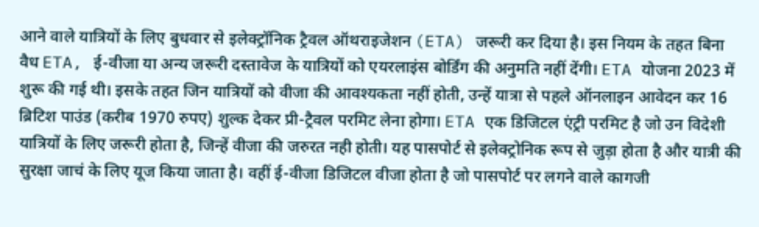आने वाले यात्रियों के लिए बुधवार से इलेक्ट्रॉनिक ट्रैवल ऑथराइजेशन (ETA) जरूरी कर दिया है। इस नियम के तहत बिना वैध ETA, ई-वीजा या अन्य जरूरी दस्तावेज के यात्रियों को एयरलाइंस बोर्डिंग की अनुमति नहीं देंगी। ETA योजना 2023 में शुरू की गई थी। इसके तहत जिन यात्रियों को वीजा की आवश्यकता नहीं होती, उन्हें यात्रा से पहले ऑनलाइन आवेदन कर 16 ब्रिटिश पाउंड (करीब 1970 रुपए) शुल्क देकर प्री-ट्रैवल परमिट लेना होगा। ETA एक डिजिटल एंट्री परमिट है जो उन विदेशी यात्रियों के लिए जरूरी होता है, जिन्हें वीजा की जरुरत नही होती। यह पासपोर्ट से इलेक्ट्रोनिक रूप से जुड़ा होता है और यात्री की सुरक्षा जाचं के लिए यूज किया जाता है। वहीं ई-वीजा डिजिटल वीजा होता है जो पासपोर्ट पर लगने वाले कागजी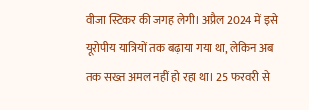वीजा स्टिकर की जगह लेगी। अप्रैल 2024 में इसे यूरोपीय यात्रियों तक बढ़ाया गया था, लेकिन अब तक सख्त अमल नहीं हो रहा था। 25 फरवरी से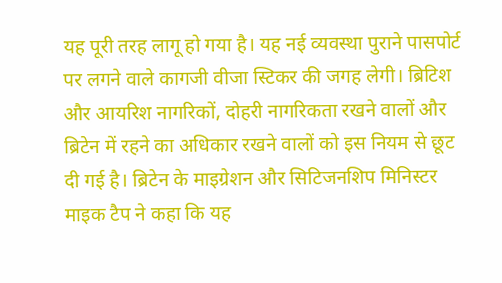यह पूरी तरह लागू हो गया है। यह नई व्यवस्था पुराने पासपोर्ट पर लगने वाले कागजी वीजा स्टिकर की जगह लेगी। ब्रिटिश और आयरिश नागरिकों, दोहरी नागरिकता रखने वालों और ब्रिटेन में रहने का अधिकार रखने वालों को इस नियम से छूट दी गई है। ब्रिटेन के माइग्रेशन और सिटिजनशिप मिनिस्टर माइक टैप ने कहा कि यह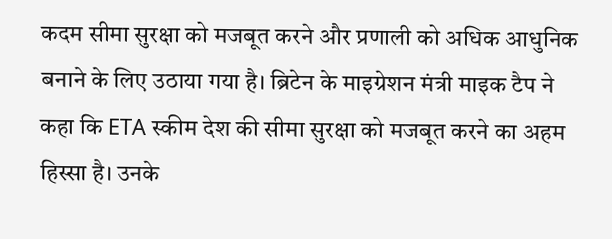कदम सीमा सुरक्षा को मजबूत करने और प्रणाली को अधिक आधुनिक बनाने के लिए उठाया गया है। ब्रिटेन के माइग्रेशन मंत्री माइक टैप ने कहा कि ETA स्कीम देश की सीमा सुरक्षा को मजबूत करने का अहम हिस्सा है। उनके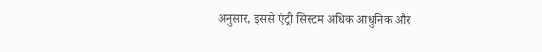अनुसार, इससे एंट्री सिस्टम अधिक आधुनिक और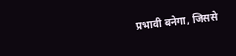प्रभावी बनेगा, जिससे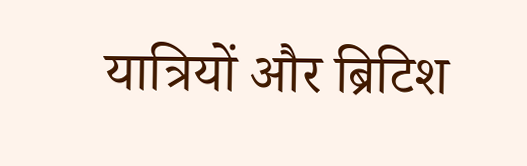यात्रियों और ब्रिटिश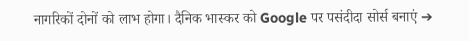नागरिकों दोनों को लाभ होगा। दैनिक भास्कर को Google पर पसंदीदा सोर्स बनाएं ➔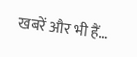खबरें और भी हैं…